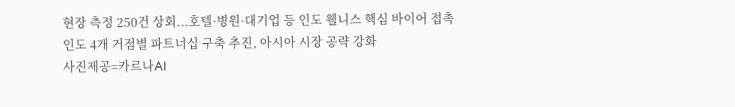현장 측정 250건 상회...호텔·병원·대기업 등 인도 웰니스 핵심 바이어 접촉
인도 4개 거점별 파트너십 구축 추진, 아시아 시장 공략 강화
사진제공=카르나AI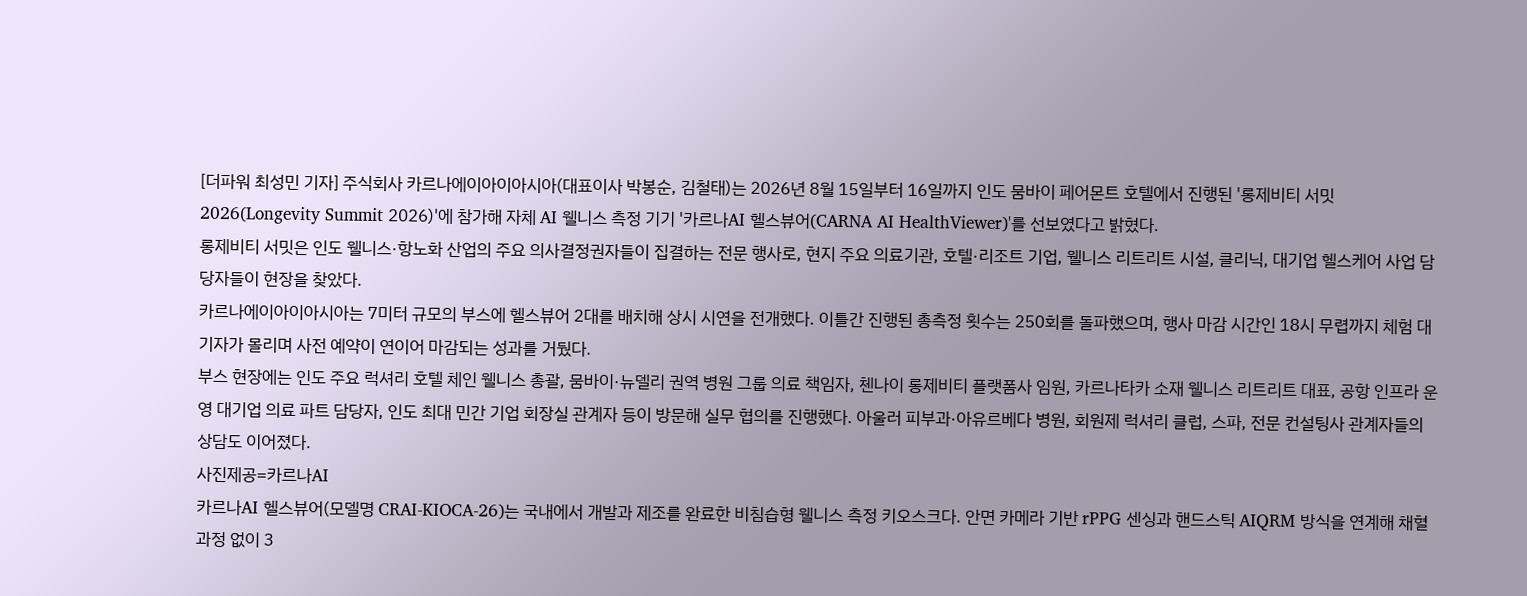[더파워 최성민 기자] 주식회사 카르나에이아이아시아(대표이사 박봉순, 김철태)는 2026년 8월 15일부터 16일까지 인도 뭄바이 페어몬트 호텔에서 진행된 '롱제비티 서밋 2026(Longevity Summit 2026)'에 참가해 자체 AI 웰니스 측정 기기 '카르나AI 헬스뷰어(CARNA AI HealthViewer)'를 선보였다고 밝혔다.
롱제비티 서밋은 인도 웰니스·항노화 산업의 주요 의사결정권자들이 집결하는 전문 행사로, 현지 주요 의료기관, 호텔·리조트 기업, 웰니스 리트리트 시설, 클리닉, 대기업 헬스케어 사업 담당자들이 현장을 찾았다.
카르나에이아이아시아는 7미터 규모의 부스에 헬스뷰어 2대를 배치해 상시 시연을 전개했다. 이틀간 진행된 총측정 횟수는 250회를 돌파했으며, 행사 마감 시간인 18시 무렵까지 체험 대기자가 몰리며 사전 예약이 연이어 마감되는 성과를 거뒀다.
부스 현장에는 인도 주요 럭셔리 호텔 체인 웰니스 총괄, 뭄바이·뉴델리 권역 병원 그룹 의료 책임자, 첸나이 롱제비티 플랫폼사 임원, 카르나타카 소재 웰니스 리트리트 대표, 공항 인프라 운영 대기업 의료 파트 담당자, 인도 최대 민간 기업 회장실 관계자 등이 방문해 실무 협의를 진행했다. 아울러 피부과·아유르베다 병원, 회원제 럭셔리 클럽, 스파, 전문 컨설팅사 관계자들의 상담도 이어졌다.
사진제공=카르나AI
카르나AI 헬스뷰어(모델명 CRAI-KIOCA-26)는 국내에서 개발과 제조를 완료한 비침습형 웰니스 측정 키오스크다. 안면 카메라 기반 rPPG 센싱과 핸드스틱 AIQRM 방식을 연계해 채혈 과정 없이 3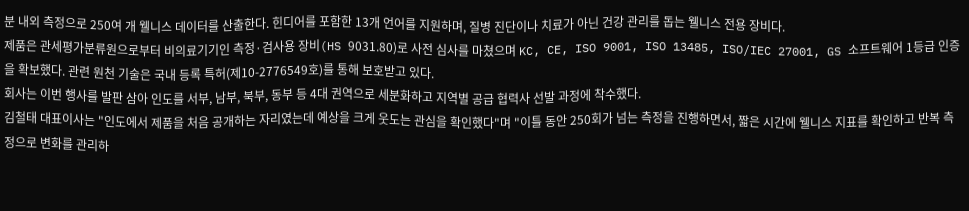분 내외 측정으로 250여 개 웰니스 데이터를 산출한다. 힌디어를 포함한 13개 언어를 지원하며, 질병 진단이나 치료가 아닌 건강 관리를 돕는 웰니스 전용 장비다.
제품은 관세평가분류원으로부터 비의료기기인 측정·검사용 장비(HS 9031.80)로 사전 심사를 마쳤으며 KC, CE, ISO 9001, ISO 13485, ISO/IEC 27001, GS 소프트웨어 1등급 인증을 확보했다. 관련 원천 기술은 국내 등록 특허(제10-2776549호)를 통해 보호받고 있다.
회사는 이번 행사를 발판 삼아 인도를 서부, 남부, 북부, 동부 등 4대 권역으로 세분화하고 지역별 공급 협력사 선발 과정에 착수했다.
김철태 대표이사는 "인도에서 제품을 처음 공개하는 자리였는데 예상을 크게 웃도는 관심을 확인했다"며 "이틀 동안 250회가 넘는 측정을 진행하면서, 짧은 시간에 웰니스 지표를 확인하고 반복 측정으로 변화를 관리하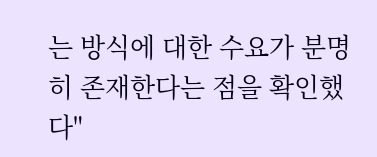는 방식에 대한 수요가 분명히 존재한다는 점을 확인했다"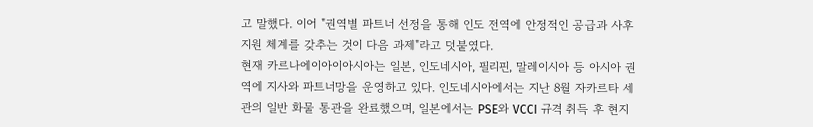고 말했다. 이어 "권역별 파트너 선정을 통해 인도 전역에 안정적인 공급과 사후 지원 체계를 갖추는 것이 다음 과제"라고 덧붙였다.
현재 카르나에이아이아시아는 일본, 인도네시아, 필리핀, 말레이시아 등 아시아 권역에 지사와 파트너망을 운영하고 있다. 인도네시아에서는 지난 8월 자카르타 세관의 일반 화물 통관을 완료했으며, 일본에서는 PSE와 VCCI 규격 취득 후 현지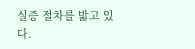실증 절차를 밟고 있다.